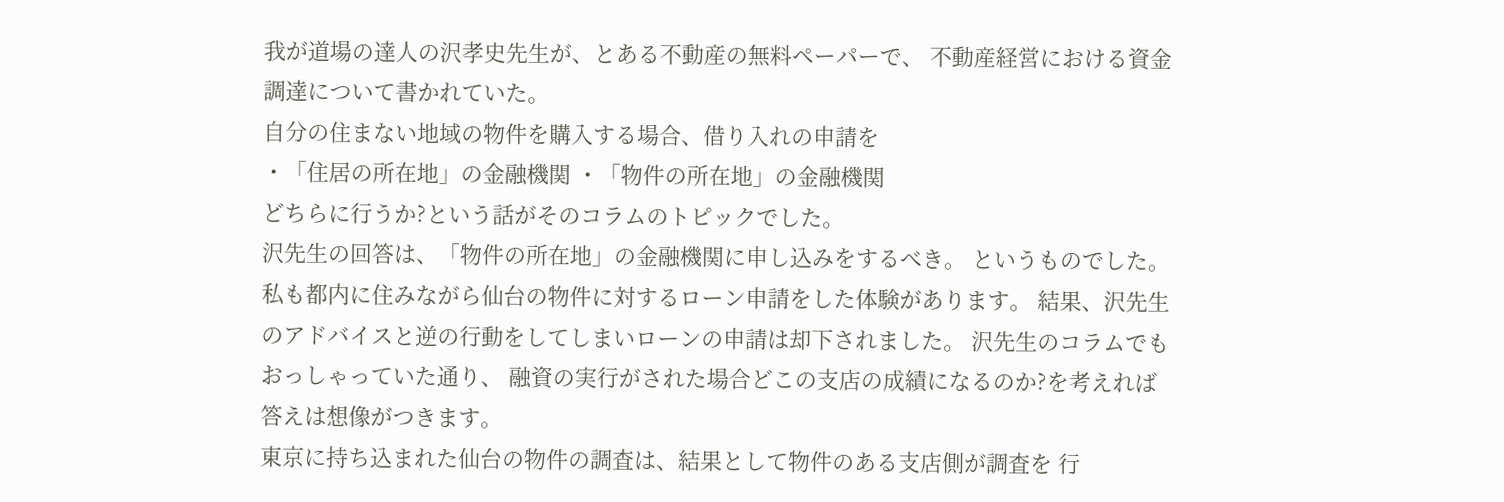我が道場の達人の沢孝史先生が、とある不動産の無料ペーパーで、 不動産経営における資金調達について書かれていた。
自分の住まない地域の物件を購入する場合、借り入れの申請を
・「住居の所在地」の金融機関 ・「物件の所在地」の金融機関
どちらに行うか?という話がそのコラムのトピックでした。
沢先生の回答は、「物件の所在地」の金融機関に申し込みをするべき。 というものでした。
私も都内に住みながら仙台の物件に対するローン申請をした体験があります。 結果、沢先生のアドバイスと逆の行動をしてしまいローンの申請は却下されました。 沢先生のコラムでもおっしゃっていた通り、 融資の実行がされた場合どこの支店の成績になるのか?を考えれば 答えは想像がつきます。
東京に持ち込まれた仙台の物件の調査は、結果として物件のある支店側が調査を 行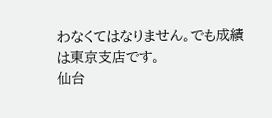わなくてはなりません。でも成績は東京支店です。
仙台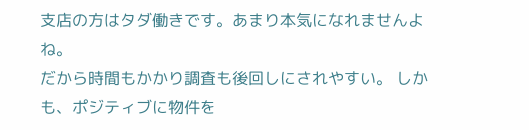支店の方はタダ働きです。あまり本気になれませんよね。
だから時間もかかり調査も後回しにされやすい。 しかも、ポジティブに物件を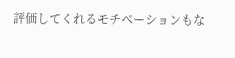評価してくれるモチベーションもな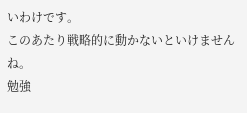いわけです。
このあたり戦略的に動かないといけませんね。
勉強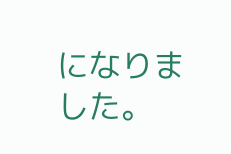になりました。